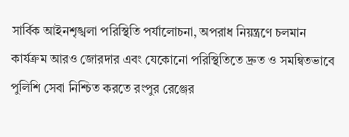সার্বিক আইনশৃঙ্খলা পরিস্থিতি পর্যালোচনা, অপরাধ নিয়ন্ত্রণে চলমান কার্যক্রম আরও জোরদার এবং যেকোনো পরিস্থিতিতে দ্রুত ও সমন্বিতভাবে পুলিশি সেবা নিশ্চিত করতে রংপুর রেঞ্জের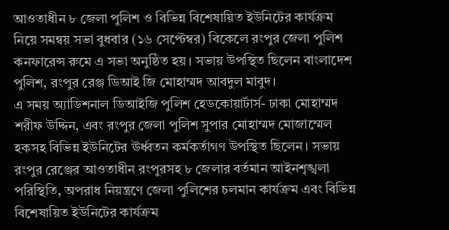আওতাধীন ৮ জেলা পুলিশ ও বিভিন্ন বিশেষায়িত ইউনিটের কার্যক্রম নিয়ে সমন্বয় সভা বুধবার (১৬ সেপ্টেম্বর) বিকেলে রংপুর জেলা পুলিশ কনফারেন্স রুমে এ সভা অনুষ্ঠিত হয়। সভায় উপস্থিত ছিলেন বাংলাদেশ পুলিশ, রংপুর রেঞ্জ ডিআই জি মোহাম্মদ আবদুল মাবুদ।
এ সময় অ্যাডিশনাল ডিআইজি পুলিশ হেডকোয়ার্টার্স- ঢাকা মোহাম্মদ শরীফ উদ্দিন, এবং রংপুর জেলা পুলিশ সুপার মোহাম্মদ মোজাম্মেল হকসহ বিভিন্ন ইউনিটের ঊর্ধ্বতন কর্মকর্তাগণ উপস্থিত ছিলেন। সভায় রংপুর রেঞ্জের আওতাধীন রংপুরসহ ৮ জেলার বর্তমান আইনশৃঙ্খলা পরিস্থিতি, অপরাধ নিয়ন্ত্রণে জেলা পুলিশের চলমান কার্যক্রম এবং বিভিন্ন বিশেষায়িত ইউনিটের কার্যক্রম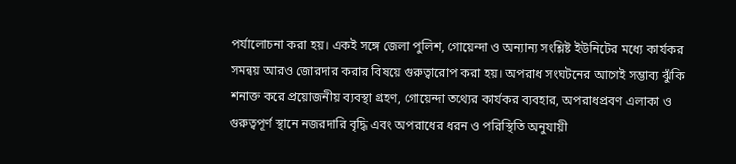পর্যালোচনা করা হয়। একই সঙ্গে জেলা পুলিশ, গোয়েন্দা ও অন্যান্য সংশ্লিষ্ট ইউনিটের মধ্যে কার্যকর সমন্বয় আরও জোরদার করার বিষয়ে গুরুত্বারোপ করা হয়। অপরাধ সংঘটনের আগেই সম্ভাব্য ঝুঁকি শনাক্ত করে প্রয়োজনীয় ব্যবস্থা গ্রহণ, গোয়েন্দা তথ্যের কার্যকর ব্যবহার, অপরাধপ্রবণ এলাকা ও গুরুত্বপূর্ণ স্থানে নজরদারি বৃদ্ধি এবং অপরাধের ধরন ও পরিস্থিতি অনুযায়ী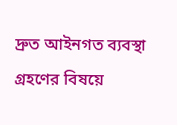দ্রুত আইনগত ব্যবস্থা গ্রহণের বিষয়ে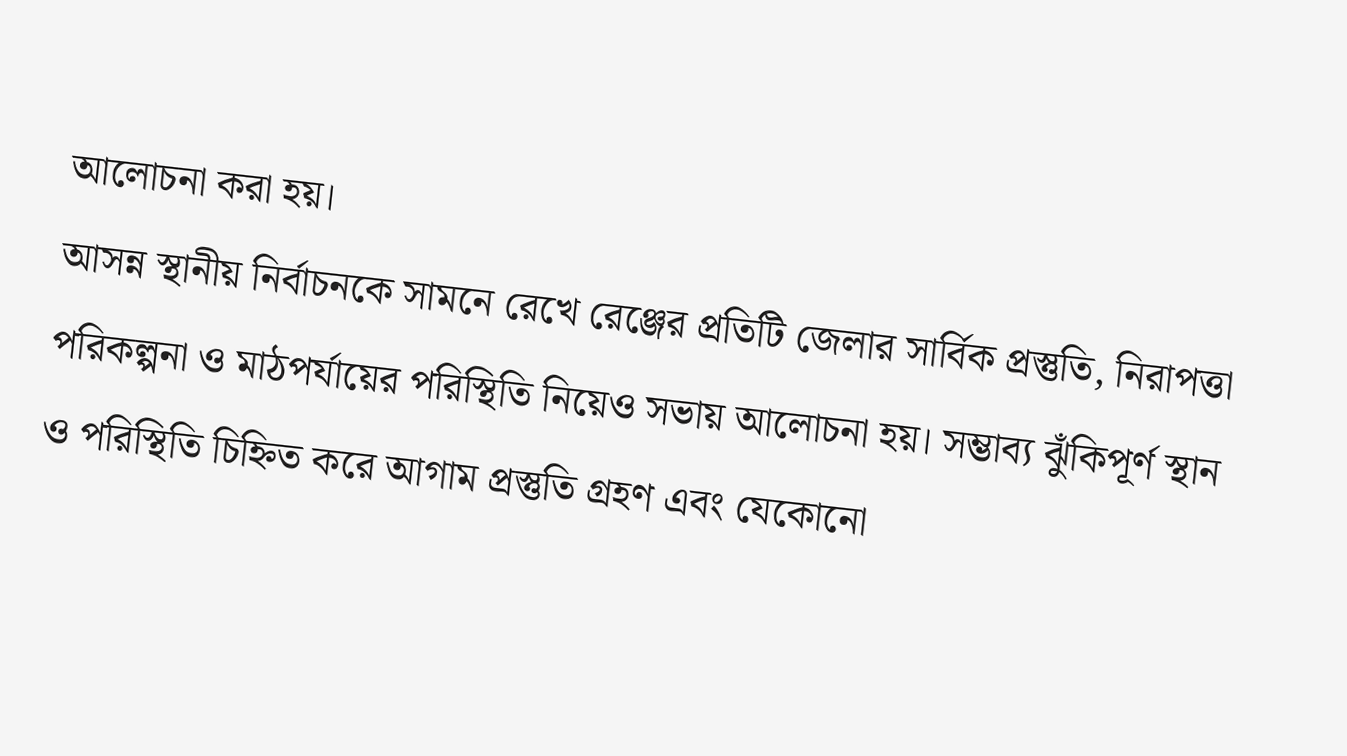আলোচনা করা হয়।
আসন্ন স্থানীয় নির্বাচনকে সামনে রেখে রেঞ্জের প্রতিটি জেলার সার্বিক প্রস্তুতি, নিরাপত্তা পরিকল্পনা ও মাঠপর্যায়ের পরিস্থিতি নিয়েও সভায় আলোচনা হয়। সম্ভাব্য ঝুঁকিপূর্ণ স্থান ও পরিস্থিতি চিহ্নিত করে আগাম প্রস্তুতি গ্রহণ এবং যেকোনো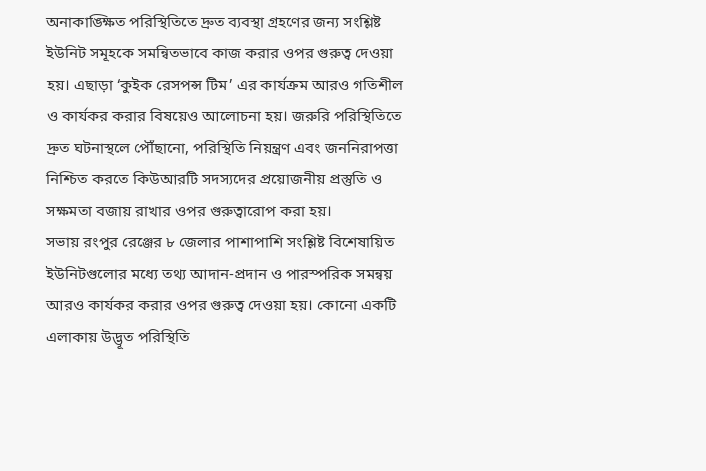অনাকাঙ্ক্ষিত পরিস্থিতিতে দ্রুত ব্যবস্থা গ্রহণের জন্য সংশ্লিষ্ট ইউনিট সমূহকে সমন্বিতভাবে কাজ করার ওপর গুরুত্ব দেওয়া হয়। এছাড়া ‘কুইক রেসপন্স টিম’ এর কার্যক্রম আরও গতিশীল ও কার্যকর করার বিষয়েও আলোচনা হয়। জরুরি পরিস্থিতিতে দ্রুত ঘটনাস্থলে পৌঁছানো, পরিস্থিতি নিয়ন্ত্রণ এবং জননিরাপত্তা নিশ্চিত করতে কিউআরটি সদস্যদের প্রয়োজনীয় প্রস্তুতি ও সক্ষমতা বজায় রাখার ওপর গুরুত্বারোপ করা হয়।
সভায় রংপুর রেঞ্জের ৮ জেলার পাশাপাশি সংশ্লিষ্ট বিশেষায়িত ইউনিটগুলোর মধ্যে তথ্য আদান-প্রদান ও পারস্পরিক সমন্বয় আরও কার্যকর করার ওপর গুরুত্ব দেওয়া হয়। কোনো একটি এলাকায় উদ্ভূত পরিস্থিতি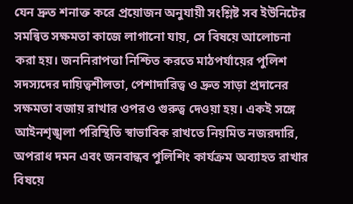যেন দ্রুত শনাক্ত করে প্রয়োজন অনুযায়ী সংশ্লিষ্ট সব ইউনিটের সমন্বিত সক্ষমতা কাজে লাগানো যায়, সে বিষয়ে আলোচনা করা হয়। জননিরাপত্তা নিশ্চিত করতে মাঠপর্যায়ের পুলিশ সদস্যদের দায়িত্বশীলতা, পেশাদারিত্ব ও দ্রুত সাড়া প্রদানের সক্ষমতা বজায় রাখার ওপরও গুরুত্ব দেওয়া হয়। একই সঙ্গে আইনশৃঙ্খলা পরিস্থিতি স্বাভাবিক রাখতে নিয়মিত নজরদারি, অপরাধ দমন এবং জনবান্ধব পুলিশিং কার্যক্রম অব্যাহত রাখার বিষয়ে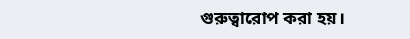গুরুত্বারোপ করা হয়।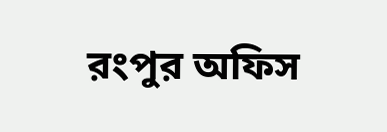রংপুর অফিস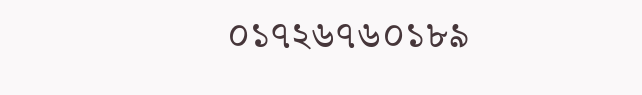০১৭২৬৭৬০১৮৯